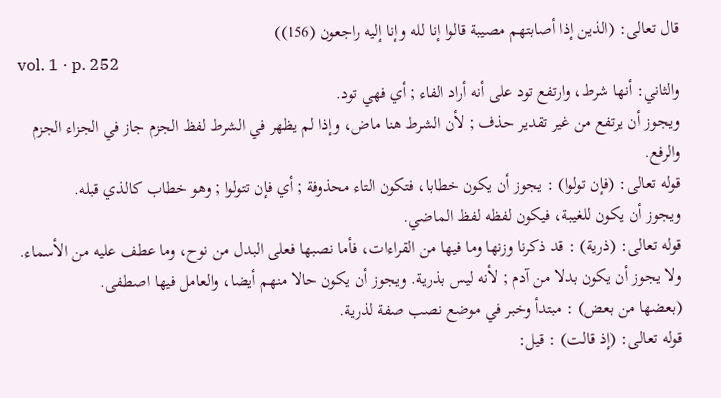قال تعالى: (الذين إذا أصابتهم مصيبة قالوا إنا لله وإنا إليه راجعون (156))
vol. 1 · p. 252
والثاني: أنها شرط، وارتفع تود على أنه أراد الفاء ; أي فهي تود.
ويجوز أن يرتفع من غير تقدير حذف ; لأن الشرط هنا ماض، وإذا لم يظهر في الشرط لفظ الجزم جاز في الجزاء الجزم والرفع.
قوله تعالى: (فإن تولوا) : يجوز أن يكون خطابا، فتكون التاء محذوفة ; أي فإن تتولوا ; وهو خطاب كالذي قبله.
ويجوز أن يكون للغيبة، فيكون لفظه لفظ الماضي.
قوله تعالى: (ذرية) : قد ذكرنا وزنها وما فيها من القراءات، فأما نصبها فعلى البدل من نوح، وما عطف عليه من الأسماء. ولا يجوز أن يكون بدلا من آدم ; لأنه ليس بذرية. ويجوز أن يكون حالا منهم أيضا، والعامل فيها اصطفى.
(بعضها من بعض) : مبتدأ وخبر في موضع نصب صفة لذرية.
قوله تعالى: (إذ قالت) : قيل: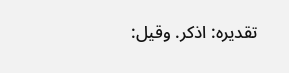تقديره: اذكر. وقيل: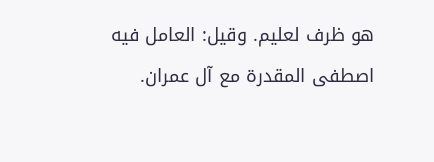هو ظرف لعليم. وقيل: العامل فيه اصطفى المقدرة مع آل عمران.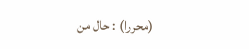(محررا) : حال من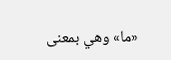«ما» وهي بمعنى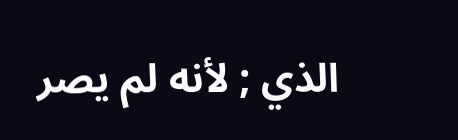الذي ; لأنه لم يصر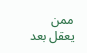ممن يعقل بعد